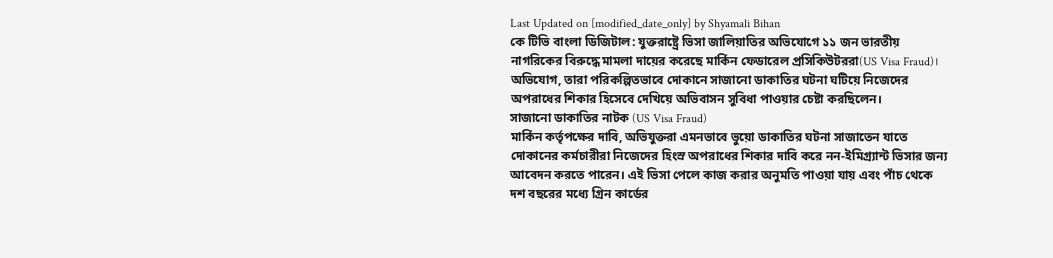Last Updated on [modified_date_only] by Shyamali Bihan
কে টিভি বাংলা ডিজিটাল: যুক্তরাষ্ট্রে ভিসা জালিয়াতির অভিযোগে ১১ জন ভারতীয় নাগরিকের বিরুদ্ধে মামলা দায়ের করেছে মার্কিন ফেডারেল প্রসিকিউটররা(US Visa Fraud)। অভিযোগ, তারা পরিকল্পিতভাবে দোকানে সাজানো ডাকাতির ঘটনা ঘটিয়ে নিজেদের অপরাধের শিকার হিসেবে দেখিয়ে অভিবাসন সুবিধা পাওয়ার চেষ্টা করছিলেন।
সাজানো ডাকাতির নাটক (US Visa Fraud)
মার্কিন কর্তৃপক্ষের দাবি, অভিযুক্তরা এমনভাবে ভুয়ো ডাকাতির ঘটনা সাজাতেন যাতে দোকানের কর্মচারীরা নিজেদের হিংস্র অপরাধের শিকার দাবি করে নন-ইমিগ্র্যান্ট ভিসার জন্য আবেদন করতে পারেন। এই ভিসা পেলে কাজ করার অনুমতি পাওয়া যায় এবং পাঁচ থেকে দশ বছরের মধ্যে গ্রিন কার্ডের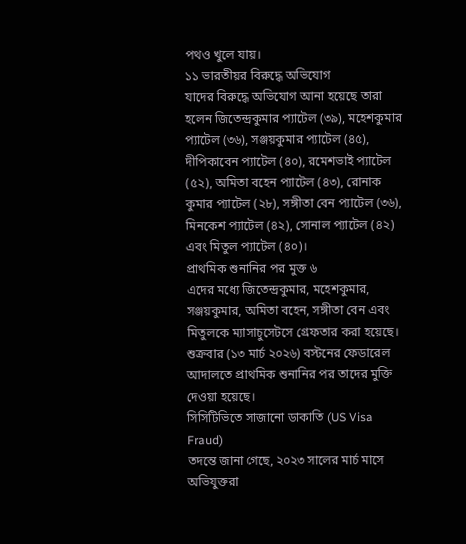পথও খুলে যায়।
১১ ভারতীয়র বিরুদ্ধে অভিযোগ
যাদের বিরুদ্ধে অভিযোগ আনা হয়েছে তারা হলেন জিতেন্দ্রকুমার প্যাটেল (৩৯), মহেশকুমার প্যাটেল (৩৬), সঞ্জয়কুমার প্যাটেল (৪৫), দীপিকাবেন প্যাটেল (৪০), রমেশভাই প্যাটেল (৫২), অমিতা বহেন প্যাটেল (৪৩), রোনাক কুমার প্যাটেল (২৮), সঙ্গীতা বেন প্যাটেল (৩৬), মিনকেশ প্যাটেল (৪২), সোনাল প্যাটেল (৪২) এবং মিতুল প্যাটেল (৪০)।
প্রাথমিক শুনানির পর মুক্ত ৬
এদের মধ্যে জিতেন্দ্রকুমার, মহেশকুমার, সঞ্জয়কুমার, অমিতা বহেন, সঙ্গীতা বেন এবং মিতুলকে ম্যাসাচুসেটসে গ্রেফতার করা হয়েছে। শুক্রবার (১৩ মার্চ ২০২৬) বস্টনের ফেডারেল আদালতে প্রাথমিক শুনানির পর তাদের মুক্তি দেওয়া হয়েছে।
সিসিটিভিতে সাজানো ডাকাতি (US Visa Fraud)
তদন্তে জানা গেছে, ২০২৩ সালের মার্চ মাসে অভিযুক্তরা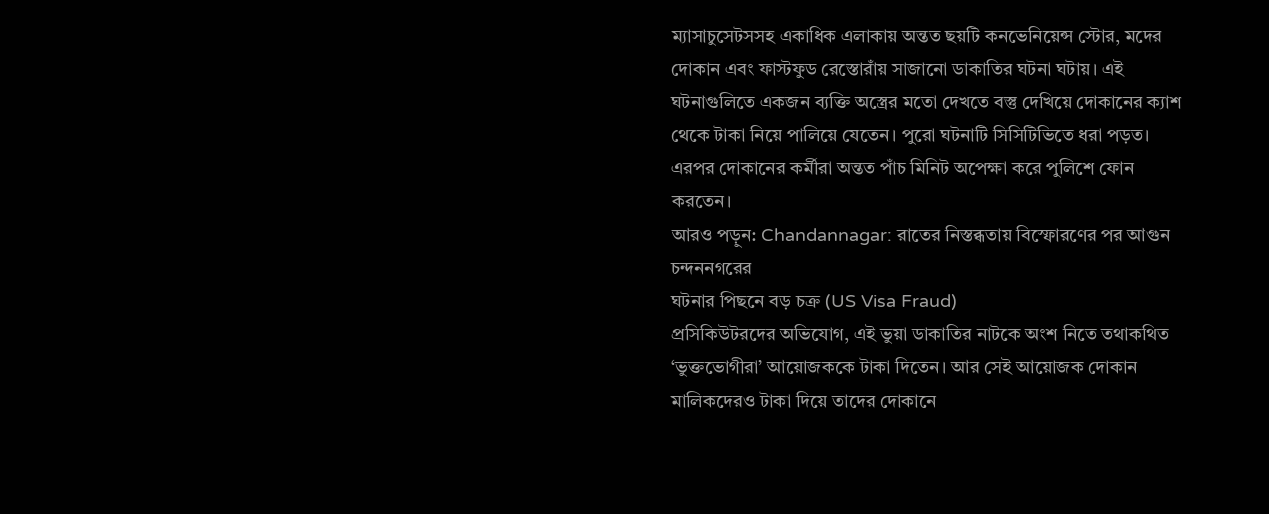ম্যাসাচুসেটসসহ একাধিক এলাকায় অন্তত ছয়টি কনভেনিয়েন্স স্টোর, মদের দোকান এবং ফাস্টফুড রেস্তোরাঁয় সাজানো ডাকাতির ঘটনা ঘটায়। এই ঘটনাগুলিতে একজন ব্যক্তি অস্ত্রের মতো দেখতে বস্তু দেখিয়ে দোকানের ক্যাশ থেকে টাকা নিয়ে পালিয়ে যেতেন। পুরো ঘটনাটি সিসিটিভিতে ধরা পড়ত। এরপর দোকানের কর্মীরা অন্তত পাঁচ মিনিট অপেক্ষা করে পুলিশে ফোন করতেন।
আরও পড়ুন: Chandannagar: রাতের নিস্তব্ধতায় বিস্ফোরণের পর আগুন চন্দননগরের
ঘটনার পিছনে বড় চক্র (US Visa Fraud)
প্রসিকিউটরদের অভিযোগ, এই ভুয়া ডাকাতির নাটকে অংশ নিতে তথাকথিত ‘ভুক্তভোগীরা’ আয়োজককে টাকা দিতেন। আর সেই আয়োজক দোকান মালিকদেরও টাকা দিয়ে তাদের দোকানে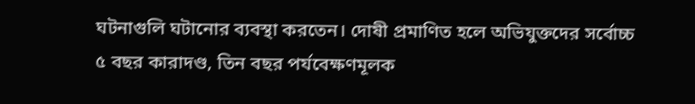ঘটনাগুলি ঘটানোর ব্যবস্থা করতেন। দোষী প্রমাণিত হলে অভিযুক্তদের সর্বোচ্চ ৫ বছর কারাদণ্ড, তিন বছর পর্যবেক্ষণমূলক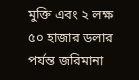মুক্তি এবং ২ লক্ষ ৫০ হাজার ডলার পর্যন্ত জরিমানা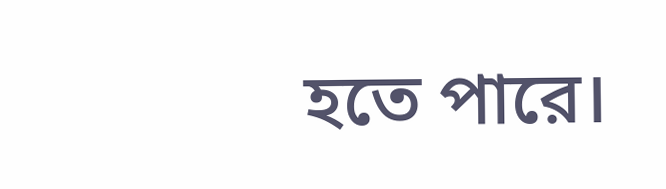হতে পারে।